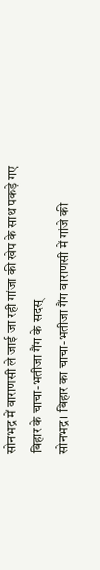सोनभद्र में वाराणसी ले जाई जा रही गांजा की खेप के साथ पकड़े गए बिहार के चाचा-भतीजा गैंग के सदस्
सोनभद्र। बिहार का चाचा-भतीजा गैंग वाराणसी में गांजे की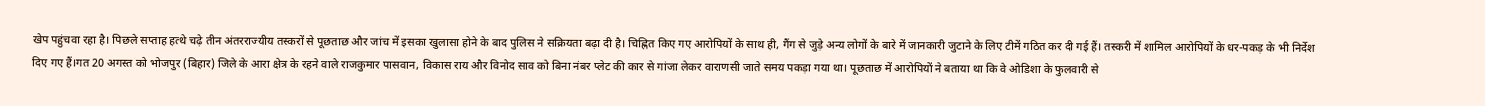खेप पहुंचवा रहा है। पिछले सप्ताह हत्थे चढ़े तीन अंतरराज्यीय तस्करों से पूछताछ और जांच में इसका खुलासा होने के बाद पुलिस ने सक्रियता बढ़ा दी है। चिह्नित किए गए आरोपियों के साथ ही, गैंग से जुड़े अन्य लोगों के बारे में जानकारी जुटाने के लिए टीमें गठित कर दी गई हैं। तस्करी में शामिल आरोपियों के धर-पकड़ के भी निर्देश दिए गए हैं।गत 20 अगस्त को भोजपुर (बिहार) जिले के आरा क्षेत्र के रहने वाले राजकुमार पासवान, विकास राय और विनोद साव को बिना नंबर प्लेट की कार से गांजा लेकर वाराणसी जाते समय पकड़ा गया था। पूछताछ में आरोपियों ने बताया था कि वे ओडिशा के फुलवारी से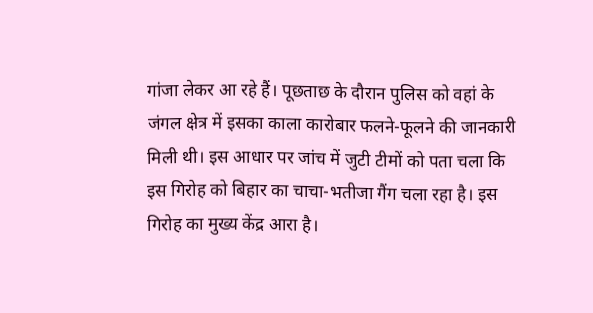गांजा लेकर आ रहे हैं। पूछताछ के दौरान पुलिस को वहां के जंगल क्षेत्र में इसका काला कारोबार फलने-फूलने की जानकारी मिली थी। इस आधार पर जांच में जुटी टीमों को पता चला कि इस गिरोह को बिहार का चाचा-भतीजा गैंग चला रहा है। इस गिरोह का मुख्य केंद्र आरा है।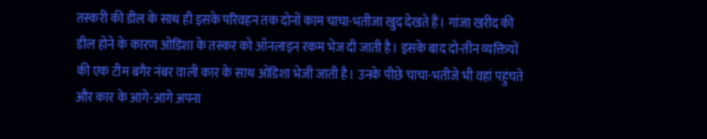तस्करी की डील के साथ ही इसके परिवहन तक दोनों काम चाचा-भतीजा खुद देखते हैं। गांजा खरीद की डील होने के कारण ओडिशा के तस्कर को ऑनलाइन रकम भेज दी जाती है। इसके बाद दो-तीन व्यक्तियों की एक टीम बगैर नंबर वाली कार के साथ ओडिशा भेजी जाती है। उनके पीछे चाचा-भतीजे भी वहां पहुंचते और कार के आगे-आगे अपना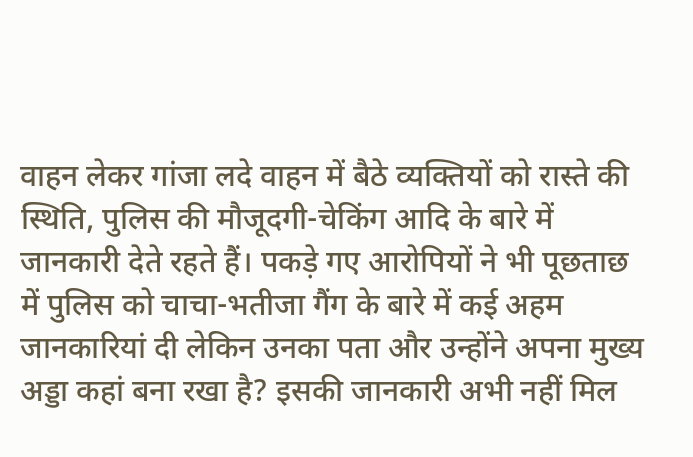वाहन लेकर गांजा लदे वाहन में बैठे व्यक्तियों को रास्ते की स्थिति, पुलिस की मौजूदगी-चेकिंग आदि के बारे में जानकारी देते रहते हैं। पकड़े गए आरोपियों ने भी पूछताछ में पुलिस को चाचा-भतीजा गैंग के बारे में कई अहम जानकारियां दी लेकिन उनका पता और उन्होंने अपना मुख्य अड्डा कहां बना रखा है? इसकी जानकारी अभी नहीं मिल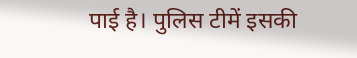पाई है। पुलिस टीमें इसकी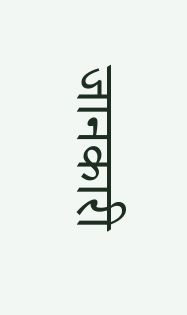जानकारी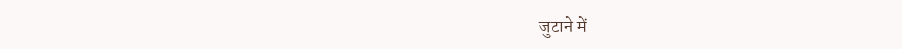जुटाने में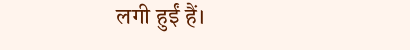लगी हुईं हैं।